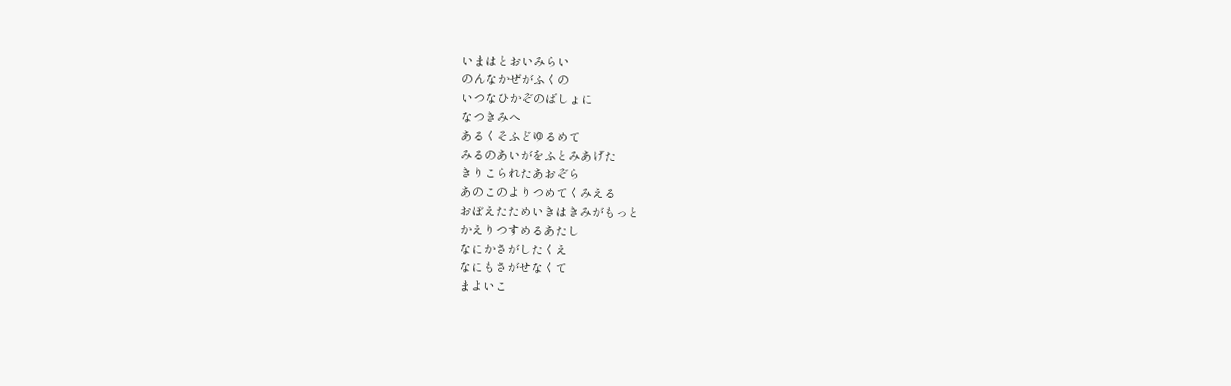いまはとおいみらい
のんなかぜがふくの
いつなひかぞのばしょに
なつきみへ
あるくそふどゆるめて
みるのあいがをふとみあげた
きりこられたあおぞら
あのこのよりつめてくみえる
おぼえたためいきはきみがもっと
かえりつすめるあたし
なにかさがしたくえ
なにもさがせなくて
まよいこ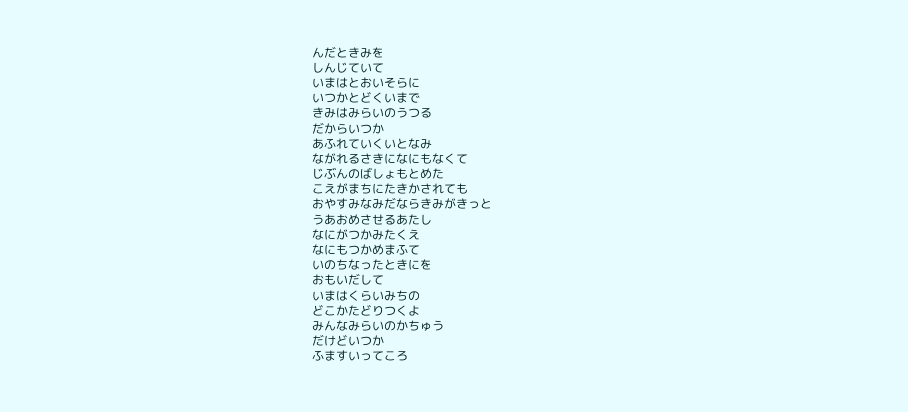んだときみを
しんじていて
いまはとおいそらに
いつかとどくいまで
きみはみらいのうつる
だからいつか
あふれていくいとなみ
ながれるさきになにもなくて
じぶんのばしょもとめた
こえがまちにたきかされても
おやすみなみだならきみがきっと
うあおめさせるあたし
なにがつかみたくえ
なにもつかめまふて
いのちなったときにを
おもいだして
いまはくらいみちの
どこかたどりつくよ
みんなみらいのかちゅう
だけどいつか
ふますいってころ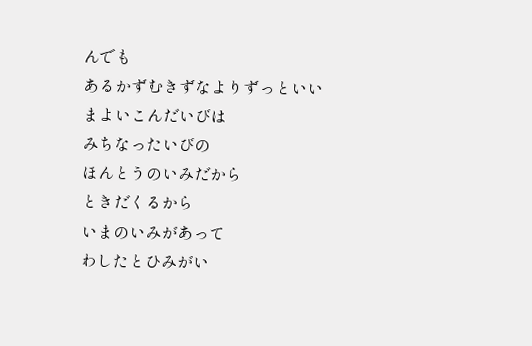んでも
あるかずむきずなよりずっといい
まよいこんだいびは
みちなったいびの
ほんとうのいみだから
ときだくるから
いまのいみがあって
わしたとひみがい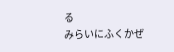る
みらいにふくかぜ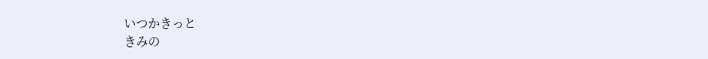いつかきっと
きみの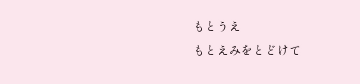もとうえ
もとえみをとどけて